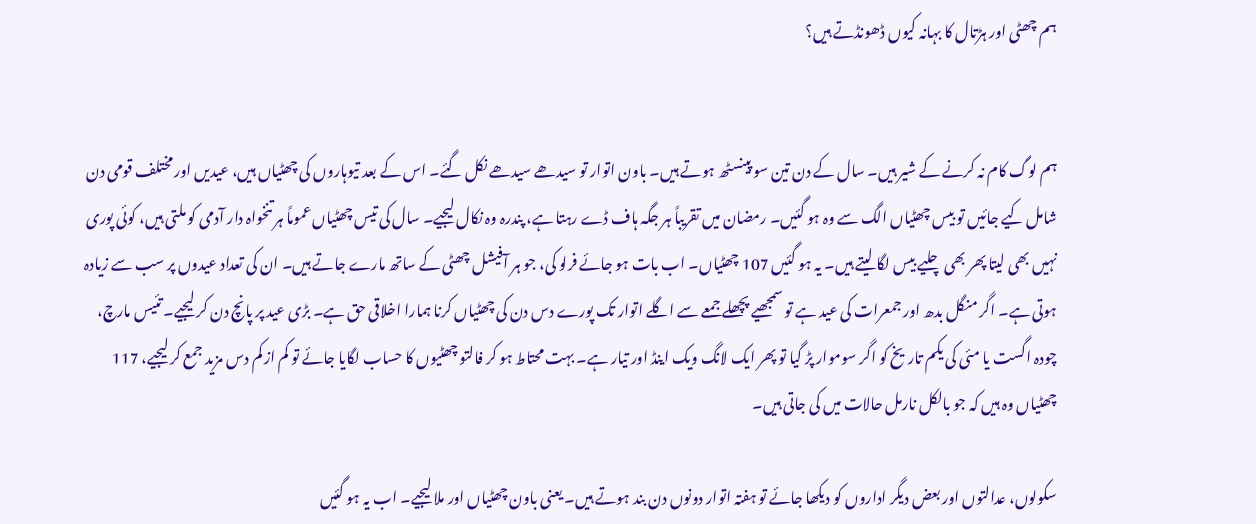ہم چھٹی اور ہڑتال کا بہانہ کیوں ڈھونڈتے ہیں؟


ہم لوگ کام نہ کرنے کے شیر ہیں۔ سال کے دن تین سو پینسٹھ ہوتے ہیں۔ باون اتوار تو سیدھے سیدھے نکل گئے۔ اس کے بعد تیوہاروں کی چھٹیاں ہیں، عیدیں اور مختلف قومی دن شامل کیے جائیں تو بیس چھٹیاں الگ سے وہ ہو گئیں۔ رمضان میں تقریباً ہر جگہ ہاف ڈے رہتا ہے، پندرہ وہ نکال لیجیے۔ سال کی تیس چھٹیاں عموماً ہر تنخواہ دار آدمی کو ملتی ہیں، کوئی پوری نہیں بھی لیتا پھر بھی چلیے بیس لگا لیتے ہیں۔ یہ ہو گئیں 107 چھٹیاں۔ اب بات ہو جائے فرلو کی، جو ہر آفیشل چھٹی کے ساتھ مارے جاتے ہیں۔ ان کی تعداد عیدوں پر سب سے زیادہ ہوتی ہے۔ اگر منگل بدھ اور جمعرات کی عید ہے تو سمجھیے پچھلے جمعے سے اگلے اتوار تک پورے دس دن کی چھٹیاں کرنا ہمارا اخلاقی حق ہے۔ بڑی عید پر پانچ دن کر لیجیے۔ تئیس مارچ، چودہ اگست یا مئی کی یکم تاریخ کو اگر سوموار پڑ گیا تو پھر ایک لانگ ویک اینڈ اور تیار ہے۔ بہت محتاط ہو کر فالتو چھٹیوں کا حساب لگایا جائے تو کم از کم دس مزید جمع کر لیجیے، 117 چھٹیاں وہ ہیں کہ جو بالکل نارمل حالات میں کی جاتی ہیں۔

سکولوں، عدالتوں اور بعض دیگر اداروں کو دیکھا جائے تو ہفتہ اتوار دونوں دن بند ہوتے ہیں۔ یعنی باون چھٹیاں اور ملا لیجیے۔ اب یہ ہو گئیں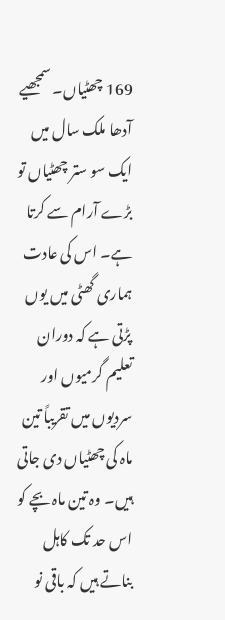169 چھٹیاں۔ سمجھیے آدھا ملک سال میں ایک سو ستر چھٹیاں تو بڑے آرام سے کرتا ہے۔ اس کی عادت ہماری گھٹی میں یوں پڑتی ہے کہ دوران تعلیم گرمیوں اور سردیوں میں تقریباً تین ماہ کی چھٹیاں دی جاتی ہیں۔ وہ تین ماہ بچے کو اس حد تک کاہل بناتے ہیں کہ باقی نو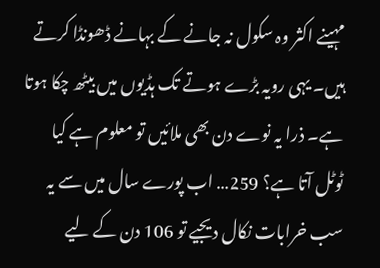مہینے اکثر وہ سکول نہ جانے کے بہانے ڈھونڈا کرتے ہیں۔ یہی رویہ بڑے ہوتے تک ہڈیوں میں بیٹھ چکا ہوتا ہے۔ ذرا یہ نوے دن بھی ملائیں تو معلوم ہے کیا ٹوٹل آتا ہے؟ 259… اب پورے سال میں سے یہ سب خرابات نکال دیجیے تو 106 دن کے لیے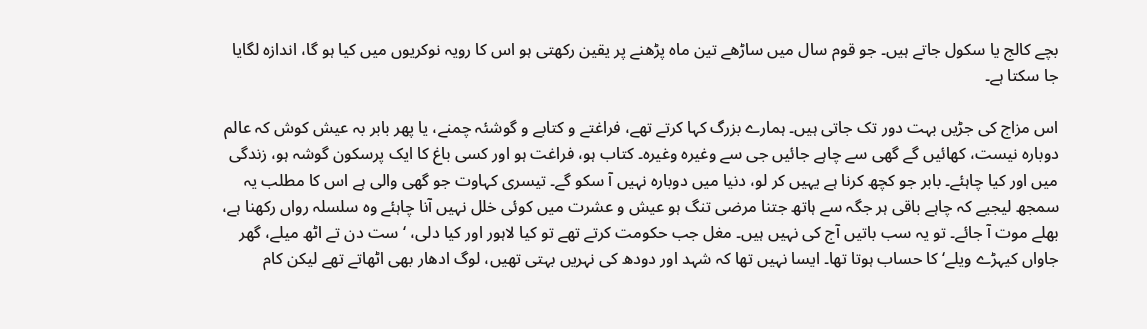بچے کالج یا سکول جاتے ہیں۔ جو قوم سال میں ساڑھے تین ماہ پڑھنے پر یقین رکھتی ہو اس کا رویہ نوکریوں میں کیا ہو گا، اندازہ لگایا جا سکتا ہے۔

اس مزاج کی جڑیں بہت دور تک جاتی ہیں۔ ہمارے بزرگ کہا کرتے تھے، فراغتے و کتابے و گوشئہ چمنے، یا پھر بابر بہ عیش کوش کہ عالم دوبارہ نیست، کھائیں گے گھی سے چاہے جائیں جی سے وغیرہ وغیرہ۔ کتاب ہو، فراغت ہو اور کسی باغ کا ایک پرسکون گوشہ ہو، زندگی میں اور کیا چاہئے۔ بابر جو کچھ کرنا ہے یہیں کر لو، دنیا میں دوبارہ نہیں آ سکو گے۔ تیسری کہاوت جو گھی والی ہے اس کا مطلب یہ سمجھ لیجیے کہ چاہے باقی ہر جگہ سے ہاتھ جتنا مرضی تنگ ہو عیش و عشرت میں کوئی خلل نہیں آنا چاہئے وہ سلسلہ رواں رکھنا ہے، بھلے موت آ جائے۔ تو یہ سب باتیں آج کی نہیں ہیں۔ مغل جب حکومت کرتے تھے تو کیا لاہور اور کیا دلی، ‘ست دن تے اٹھ میلے، گھر جاواں کیہڑے ویلے‘ کا حساب ہوتا تھا۔ ایسا نہیں تھا کہ شہد اور دودھ کی نہریں بہتی تھیں، لوگ ادھار بھی اٹھاتے تھے لیکن کام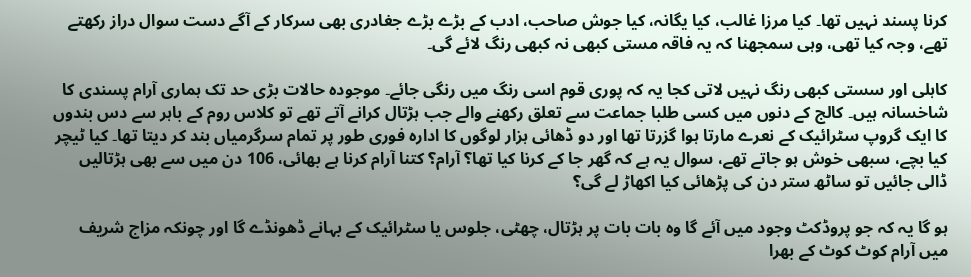کرنا پسند نہیں تھا۔ کیا مرزا غالب، کیا یگانہ، کیا جوش صاحب، ادب کے بڑے بڑے جغادری بھی سرکار کے آگے دست سوال دراز رکھتے تھے، وجہ کیا تھی، وہی سمجھنا کہ یہ فاقہ مستی کبھی نہ کبھی رنگ لائے گی۔

کاہلی اور سستی کبھی رنگ نہیں لاتی کجا یہ کہ پوری قوم اسی رنگ میں رنگی جائے۔ موجودہ حالات بڑی حد تک ہماری آرام پسندی کا شاخسانہ ہیں۔ کالج کے دنوں میں کسی طلبا جماعت سے تعلق رکھنے والے جب ہڑتال کرانے آتے تھے تو کلاس روم کے باہر سے دس بندوں کا ایک گروپ سٹرائیک کے نعرے مارتا ہوا گزرتا تھا اور دو ڈھائی ہزار لوگوں کا ادارہ فوری طور پر تمام سرگرمیاں بند کر دیتا تھا۔ کیا ٹیچر کیا بچے، سبھی خوش ہو جاتے تھے، سوال یہ ہے کہ گھر جا کے کرنا کیا تھا؟ آرام؟ کتنا آرام کرنا ہے بھائی، 106 دن میں سے بھی ہڑتالیں ڈالی جائیں تو ساٹھ ستر دن کی پڑھائی کیا اکھاڑ لے گی؟

ہو گا یہ کہ جو پروڈکٹ وجود میں آئے گا وہ بات بات پر ہڑتال، چھٹی، جلوس یا سٹرائیک کے بہانے ڈھونڈے گا اور چونکہ مزاج شریف میں آرام کوٹ کوٹ کے بھرا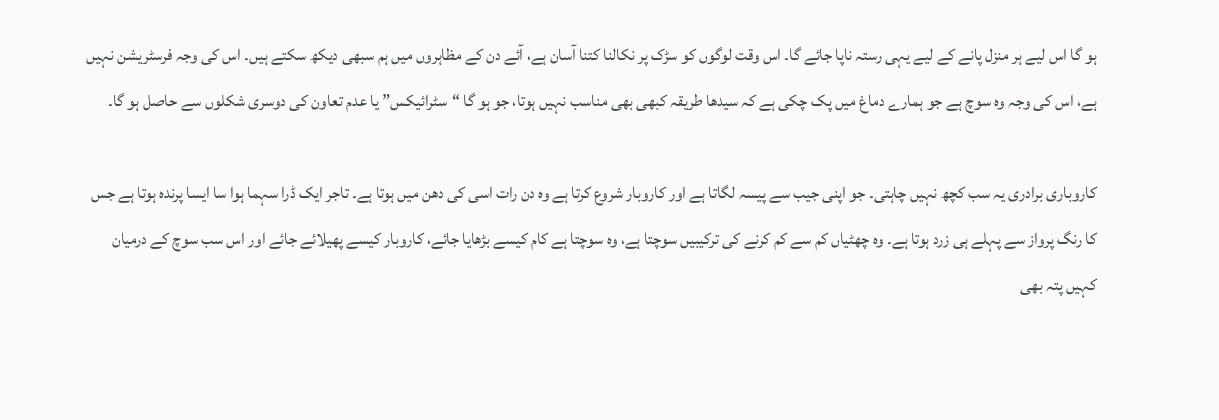ہو گا اس لیے ہر منزل پانے کے لیے یہی رستہ ناپا جائے گا۔ اس وقت لوگوں کو سڑک پر نکالنا کتنا آسان ہے، آئے دن کے مظاہروں میں ہم سبھی دیکھ سکتے ہیں۔ اس کی وجہ فرسٹریشن نہیں ہے، اس کی وجہ وہ سوچ ہے جو ہمارے دماغ میں پک چکی ہے کہ سیدھا طریقہ کبھی بھی مناسب نہیں ہوتا، جو ہو گا “سٹرائیکس” یا عدم تعاون کی دوسری شکلوں سے حاصل ہو گا۔

کاروباری برادری یہ سب کچھ نہیں چاہتی۔ جو اپنی جیب سے پیسہ لگاتا ہے اور کاروبار شروع کرتا ہے وہ دن رات اسی کی دھن میں ہوتا ہے۔ تاجر ایک ڈرا سہما ہوا سا ایسا پرندہ ہوتا ہے جس کا رنگ پرواز سے پہلے ہی زرد ہوتا ہے۔ وہ چھٹیاں کم سے کم کرنے کی ترکیبیں سوچتا ہے، وہ سوچتا ہے کام کیسے بڑھایا جائے، کاروبار کیسے پھیلائے جائے اور اس سب سوچ کے درمیان کہیں پتہ بھی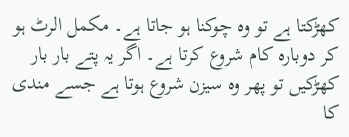کھڑکتا ہے تو وہ چوکنا ہو جاتا ہے۔ مکمل الرٹ ہو کر دوبارہ کام شروع کرتا ہے۔ اگر یہ پتے بار بار کھڑکیں تو پھر وہ سیزن شروع ہوتا ہے جسے مندی کا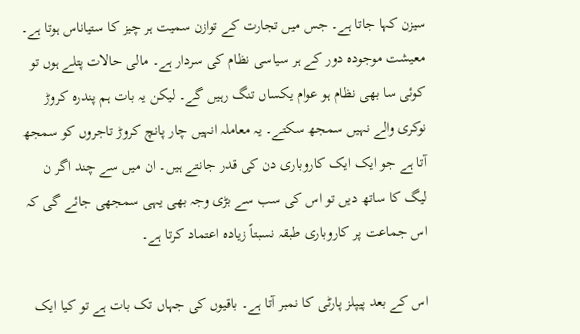سیزن کہا جاتا ہے۔ جس میں تجارت کے توازن سمیت ہر چیز کا ستیاناس ہوتا ہے۔ معیشت موجودہ دور کے ہر سیاسی نظام کی سردار ہے۔ مالی حالات پتلے ہوں تو کوئی سا بھی نظام ہو عوام یکساں تنگ رہیں گے۔ لیکن یہ بات ہم پندرہ کروڑ نوکری والے نہیں سمجھ سکتے۔ یہ معاملہ انہیں چار پانچ کروڑ تاجروں کو سمجھ آتا ہے جو ایک ایک کاروباری دن کی قدر جانتے ہیں۔ ان میں سے چند اگر ن لیگ کا ساتھ دیں تو اس کی سب سے بڑی وجہ بھی یہی سمجھی جائے گی کہ اس جماعت پر کاروباری طبقہ نسبتاً زیادہ اعتماد کرتا ہے۔

اس کے بعد پیپلز پارٹی کا نمبر آتا ہے۔ باقیوں کی جہاں تک بات ہے تو کیا ایک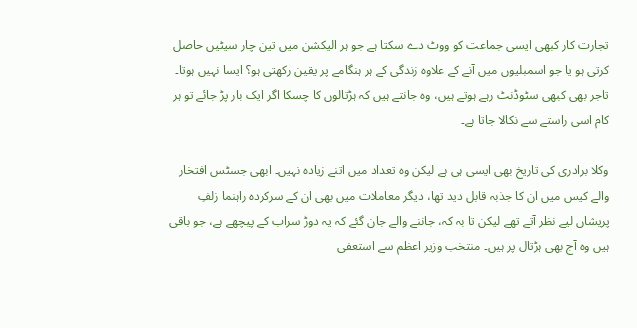تجارت کار کبھی ایسی جماعت کو ووٹ دے سکتا ہے جو ہر الیکشن میں تین چار سیٹیں حاصل کرتی ہو یا جو اسمبلیوں میں آنے کے علاوہ زندگی کے ہر ہنگامے پر یقین رکھتی ہو؟ ایسا نہیں ہوتا۔ تاجر بھی کبھی سٹوڈنٹ رہے ہوتے ہیں، وہ جانتے ہیں کہ ہڑتالوں کا چسکا اگر ایک بار پڑ جائے تو ہر کام اسی راستے سے نکالا جاتا ہے۔

وکلا برادری کی تاریخ بھی ایسی ہی ہے لیکن وہ تعداد میں اتنے زیادہ نہیں۔ ابھی جسٹس افتخار والے کیس میں ان کا جذبہ قابل دید تھا، دیگر معاملات میں بھی ان کے سرکردہ راہنما زلفِ پریشاں لیے نظر آتے تھے لیکن تا بہ کہ، جاننے والے جان گئے کہ یہ دوڑ سراب کے پیچھے ہے، جو باقی ہیں وہ آج بھی ہڑتال پر ہیں۔ منتخب وزیر اعظم سے استعفی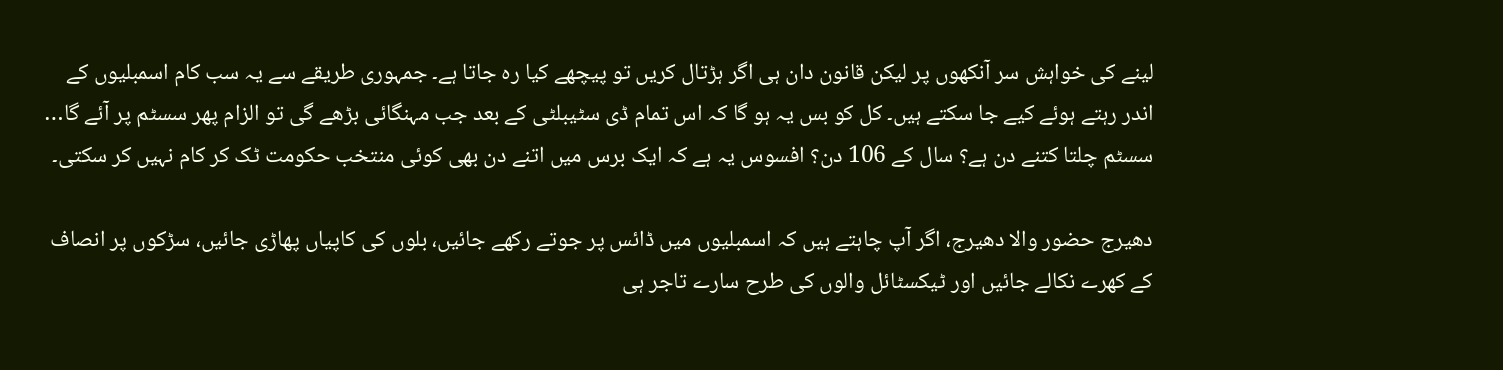لینے کی خواہش سر آنکھوں پر لیکن قانون دان ہی اگر ہڑتال کریں تو پیچھے کیا رہ جاتا ہے۔ جمہوری طریقے سے یہ سب کام اسمبلیوں کے اندر رہتے ہوئے کیے جا سکتے ہیں۔ کل کو بس یہ ہو گا کہ اس تمام ڈی سٹیبلٹی کے بعد جب مہنگائی بڑھے گی تو الزام پھر سسٹم پر آئے گا… سسٹم چلتا کتنے دن ہے؟ سال کے 106 دن؟ افسوس یہ ہے کہ ایک برس میں اتنے دن بھی کوئی منتخب حکومت ٹک کر کام نہیں کر سکتی۔

دھیرج حضور والا دھیرج، اگر آپ چاہتے ہیں کہ اسمبلیوں میں ڈائس پر جوتے رکھے جائیں، بلوں کی کاپیاں پھاڑی جائیں، سڑکوں پر انصاف کے کھرے نکالے جائیں اور ٹیکسٹائل والوں کی طرح سارے تاجر ہی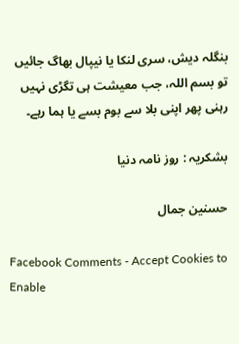بنگلہ دیش، سری لنکا یا نیپال بھاگ جائیں تو بسم اللہ، جب معیشت ہی تگڑی نہیں رہنی پھر اپنی بلا سے بوم بسے یا ہما رہے۔

بشکریہ : روز نامہ دنیا

حسنین جمال

Facebook Comments - Accept Cookies to Enable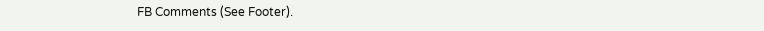FB Comments (See Footer).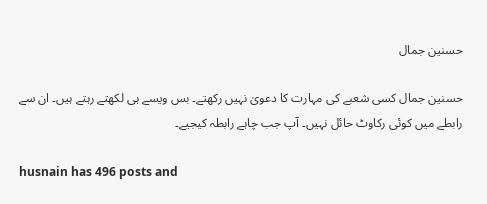حسنین جمال

حسنین جمال کسی شعبے کی مہارت کا دعویٰ نہیں رکھتے۔ بس ویسے ہی لکھتے رہتے ہیں۔ ان سے رابطے میں کوئی رکاوٹ حائل نہیں۔ آپ جب چاہے رابطہ کیجیے۔

husnain has 496 posts and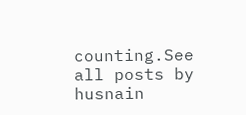counting.See all posts by husnain